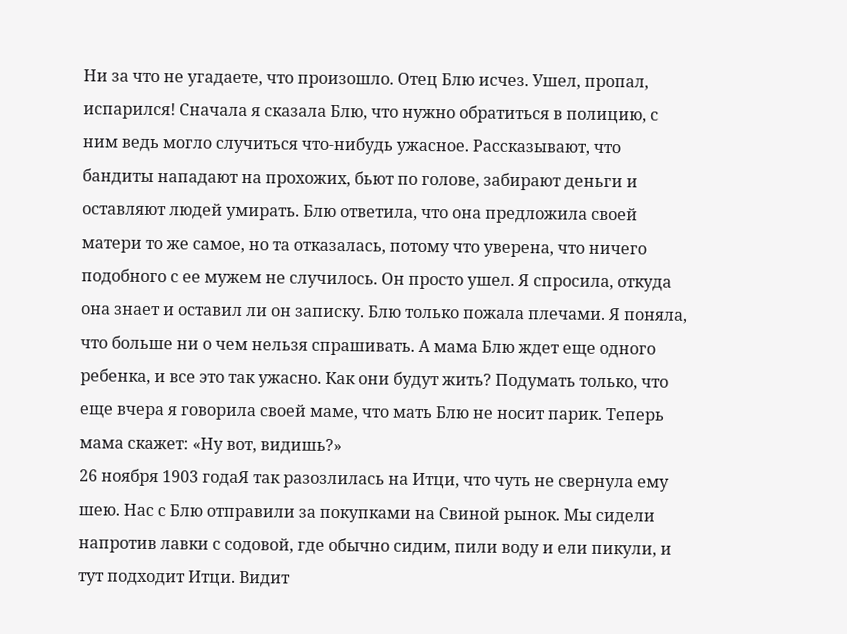Ни за что не угадаете, что произошло. Отец Блю исчез. Ушел, пропал, испарился! Сначала я сказала Блю, что нужно обратиться в полицию, с ним ведь могло случиться что-нибудь ужасное. Рассказывают, что бандиты нападают на прохожих, бьют по голове, забирают деньги и оставляют людей умирать. Блю ответила, что она предложила своей матери то же самое, но та отказалась, потому что уверена, что ничего подобного с ее мужем не случилось. Он просто ушел. Я спросила, откуда она знает и оставил ли он записку. Блю только пожала плечами. Я поняла, что больше ни о чем нельзя спрашивать. А мама Блю ждет еще одного ребенка, и все это так ужасно. Как они будут жить? Подумать только, что еще вчера я говорила своей маме, что мать Блю не носит парик. Теперь мама скажет: «Ну вот, видишь?»
26 ноября 1903 годаЯ так разозлилась на Итци, что чуть не свернула ему шею. Нас с Блю отправили за покупками на Свиной рынок. Мы сидели напротив лавки с содовой, где обычно сидим, пили воду и ели пикули, и тут подходит Итци. Видит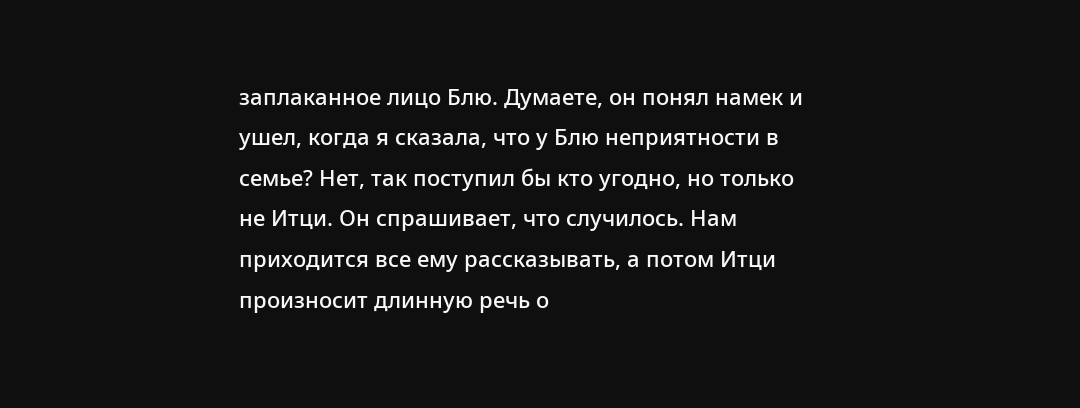заплаканное лицо Блю. Думаете, он понял намек и ушел, когда я сказала, что у Блю неприятности в семье? Нет, так поступил бы кто угодно, но только не Итци. Он спрашивает, что случилось. Нам приходится все ему рассказывать, а потом Итци произносит длинную речь о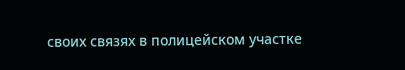своих связях в полицейском участке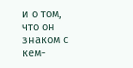и о том, что он знаком с кем-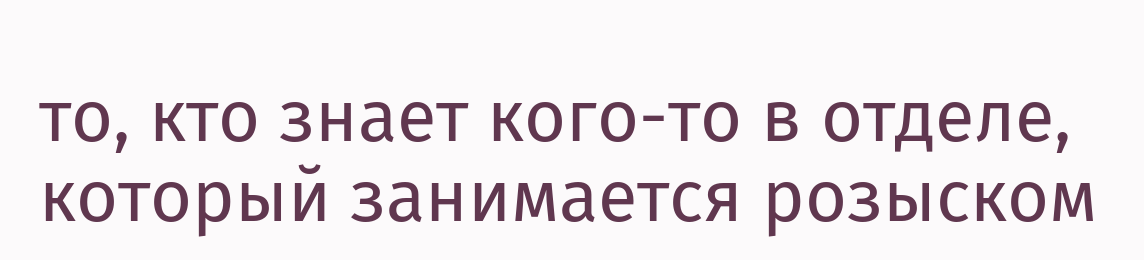то, кто знает кого-то в отделе, который занимается розыском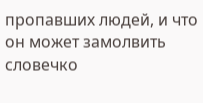пропавших людей, и что он может замолвить словечко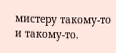мистеру такому-то и такому-то.